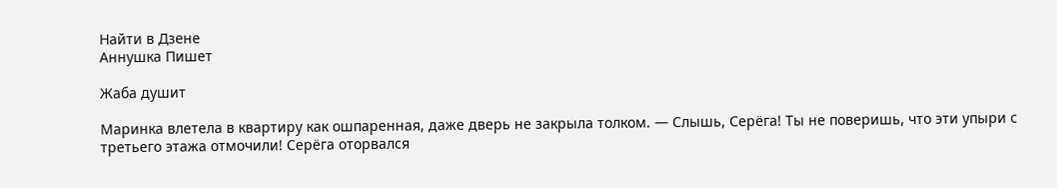Найти в Дзене
Аннушка Пишет

Жаба душит

Маринка влетела в квартиру как ошпаренная, даже дверь не закрыла толком. — Слышь, Серёга! Ты не поверишь, что эти упыри с третьего этажа отмочили! Серёга оторвался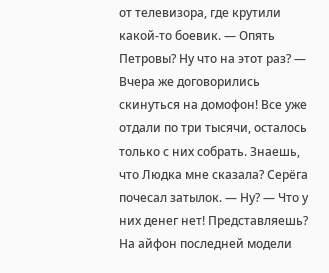от телевизора, где крутили какой-то боевик. — Опять Петровы? Ну что на этот раз? — Вчера же договорились скинуться на домофон! Все уже отдали по три тысячи, осталось только с них собрать. Знаешь, что Людка мне сказала? Серёга почесал затылок. — Ну? — Что у них денег нет! Представляешь? На айфон последней модели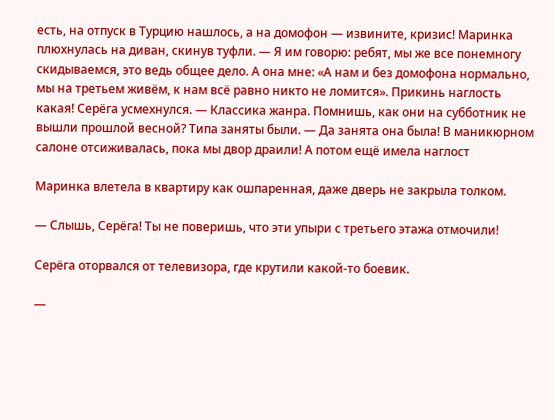есть, на отпуск в Турцию нашлось, а на домофон — извините, кризис! Маринка плюхнулась на диван, скинув туфли. — Я им говорю: ребят, мы же все понемногу скидываемся, это ведь общее дело. А она мне: «А нам и без домофона нормально, мы на третьем живём, к нам всё равно никто не ломится». Прикинь наглость какая! Серёга усмехнулся. — Классика жанра. Помнишь, как они на субботник не вышли прошлой весной? Типа заняты были. — Да занята она была! В маникюрном салоне отсиживалась, пока мы двор драили! А потом ещё имела наглост

Маринка влетела в квартиру как ошпаренная, даже дверь не закрыла толком.

— Слышь, Серёга! Ты не поверишь, что эти упыри с третьего этажа отмочили!

Серёга оторвался от телевизора, где крутили какой-то боевик.

—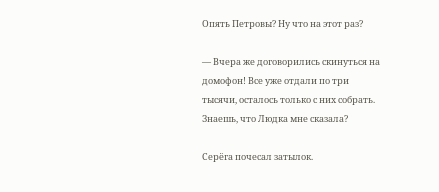Опять Петровы? Ну что на этот раз?

— Вчера же договорились скинуться на домофон! Все уже отдали по три тысячи, осталось только с них собрать. Знаешь, что Людка мне сказала?

Серёга почесал затылок.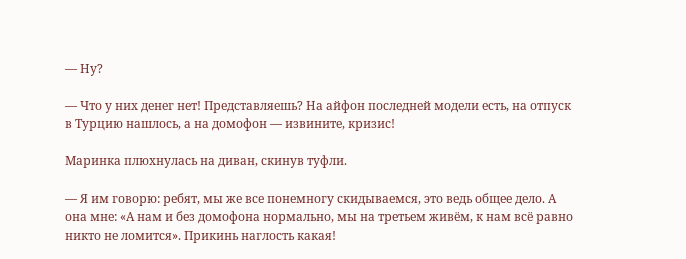— Ну?

— Что у них денег нет! Представляешь? На айфон последней модели есть, на отпуск в Турцию нашлось, а на домофон — извините, кризис!

Маринка плюхнулась на диван, скинув туфли.

— Я им говорю: ребят, мы же все понемногу скидываемся, это ведь общее дело. А она мне: «А нам и без домофона нормально, мы на третьем живём, к нам всё равно никто не ломится». Прикинь наглость какая!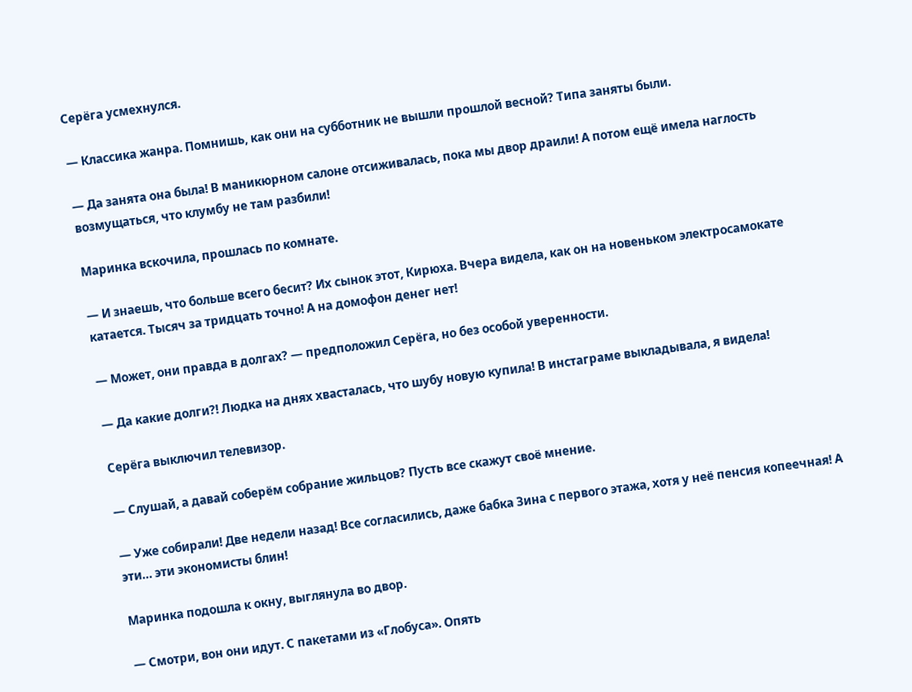Серёга усмехнулся.

— Классика жанра. Помнишь, как они на субботник не вышли прошлой весной? Типа заняты были.

— Да занята она была! В маникюрном салоне отсиживалась, пока мы двор драили! А потом ещё имела наглость возмущаться, что клумбу не там разбили!

Маринка вскочила, прошлась по комнате.

— И знаешь, что больше всего бесит? Их сынок этот, Кирюха. Вчера видела, как он на новеньком электросамокате катается. Тысяч за тридцать точно! А на домофон денег нет!

— Может, они правда в долгах? — предположил Серёга, но без особой уверенности.

— Да какие долги?! Людка на днях хвасталась, что шубу новую купила! В инстаграме выкладывала, я видела!

Серёга выключил телевизор.

— Слушай, а давай соберём собрание жильцов? Пусть все скажут своё мнение.

— Уже собирали! Две недели назад! Все согласились, даже бабка Зина с первого этажа, хотя у неё пенсия копеечная! А эти… эти экономисты блин!

Маринка подошла к окну, выглянула во двор.

— Смотри, вон они идут. С пакетами из «Глобуса». Опять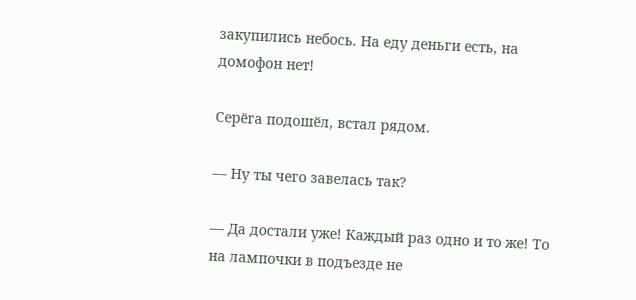закупились небось. На еду деньги есть, на домофон нет!

Серёга подошёл, встал рядом.

— Ну ты чего завелась так?

— Да достали уже! Каждый раз одно и то же! То на лампочки в подъезде не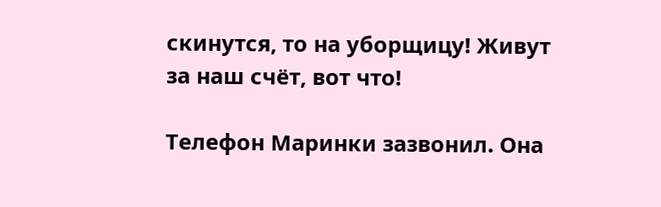скинутся, то на уборщицу! Живут за наш счёт, вот что!

Телефон Маринки зазвонил. Она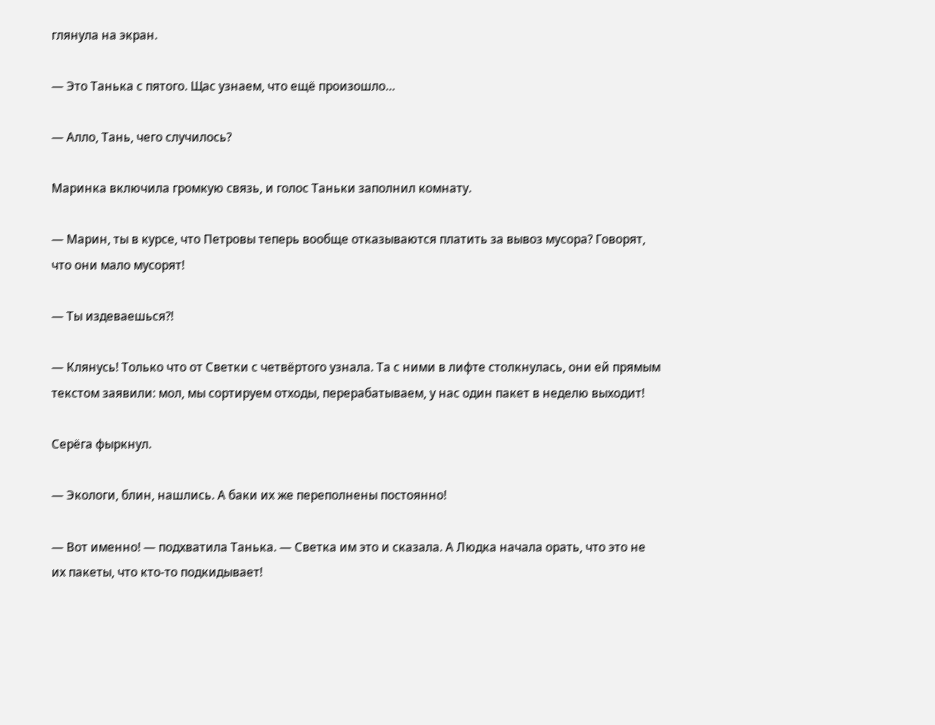глянула на экран.

— Это Танька с пятого. Щас узнаем, что ещё произошло…

— Алло, Тань, чего случилось?

Маринка включила громкую связь, и голос Таньки заполнил комнату.

— Марин, ты в курсе, что Петровы теперь вообще отказываются платить за вывоз мусора? Говорят, что они мало мусорят!

— Ты издеваешься?!

— Клянусь! Только что от Светки с четвёртого узнала. Та с ними в лифте столкнулась, они ей прямым текстом заявили: мол, мы сортируем отходы, перерабатываем, у нас один пакет в неделю выходит!

Серёга фыркнул.

— Экологи, блин, нашлись. А баки их же переполнены постоянно!

— Вот именно! — подхватила Танька. — Светка им это и сказала. А Людка начала орать, что это не их пакеты, что кто-то подкидывает!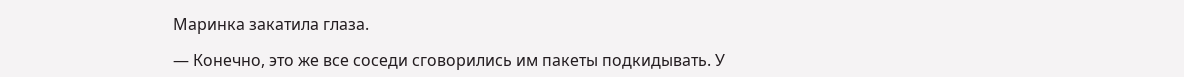Маринка закатила глаза.

— Конечно, это же все соседи сговорились им пакеты подкидывать. У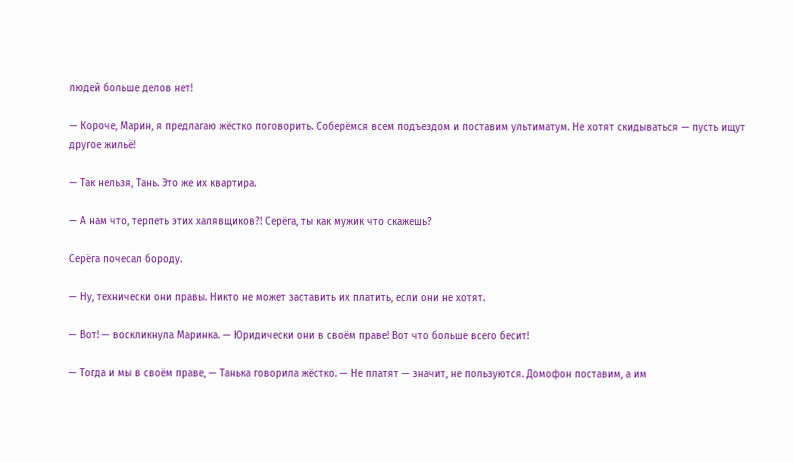людей больше делов нет!

— Короче, Марин, я предлагаю жёстко поговорить. Соберёмся всем подъездом и поставим ультиматум. Не хотят скидываться — пусть ищут другое жильё!

— Так нельзя, Тань. Это же их квартира.

— А нам что, терпеть этих халявщиков?! Серёга, ты как мужик что скажешь?

Серёга почесал бороду.

— Ну, технически они правы. Никто не может заставить их платить, если они не хотят.

— Вот! — воскликнула Маринка. — Юридически они в своём праве! Вот что больше всего бесит!

— Тогда и мы в своём праве, — Танька говорила жёстко. — Не платят — значит, не пользуются. Домофон поставим, а им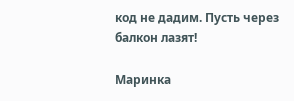код не дадим. Пусть через балкон лазят!

Маринка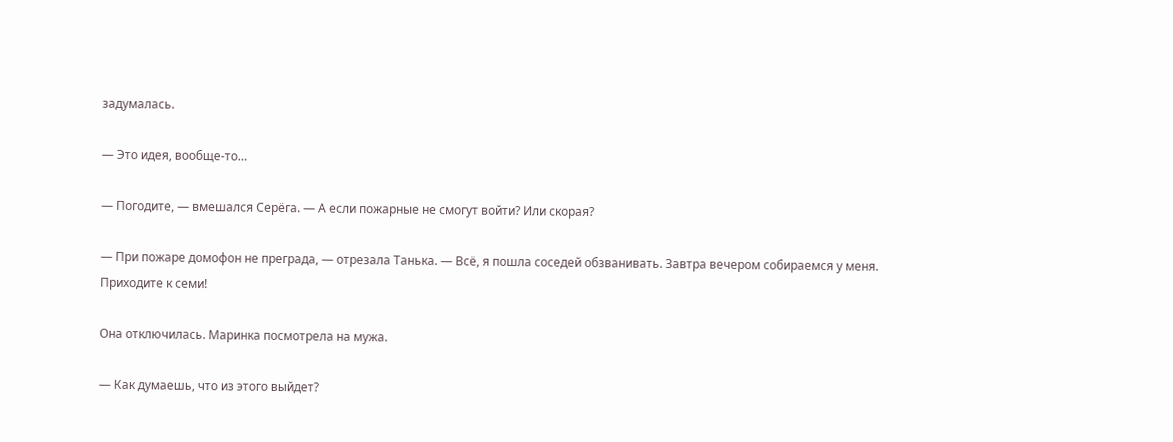задумалась.

— Это идея, вообще-то…

— Погодите, — вмешался Серёга. — А если пожарные не смогут войти? Или скорая?

— При пожаре домофон не преграда, — отрезала Танька. — Всё, я пошла соседей обзванивать. Завтра вечером собираемся у меня. Приходите к семи!

Она отключилась. Маринка посмотрела на мужа.

— Как думаешь, что из этого выйдет?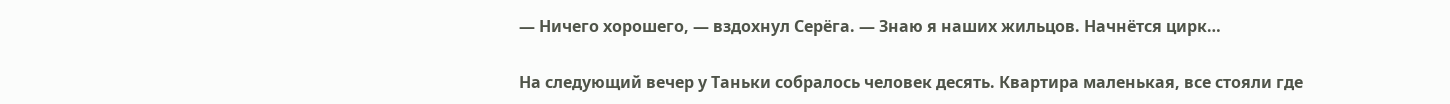— Ничего хорошего, — вздохнул Серёга. — Знаю я наших жильцов. Начнётся цирк…

На следующий вечер у Таньки собралось человек десять. Квартира маленькая, все стояли где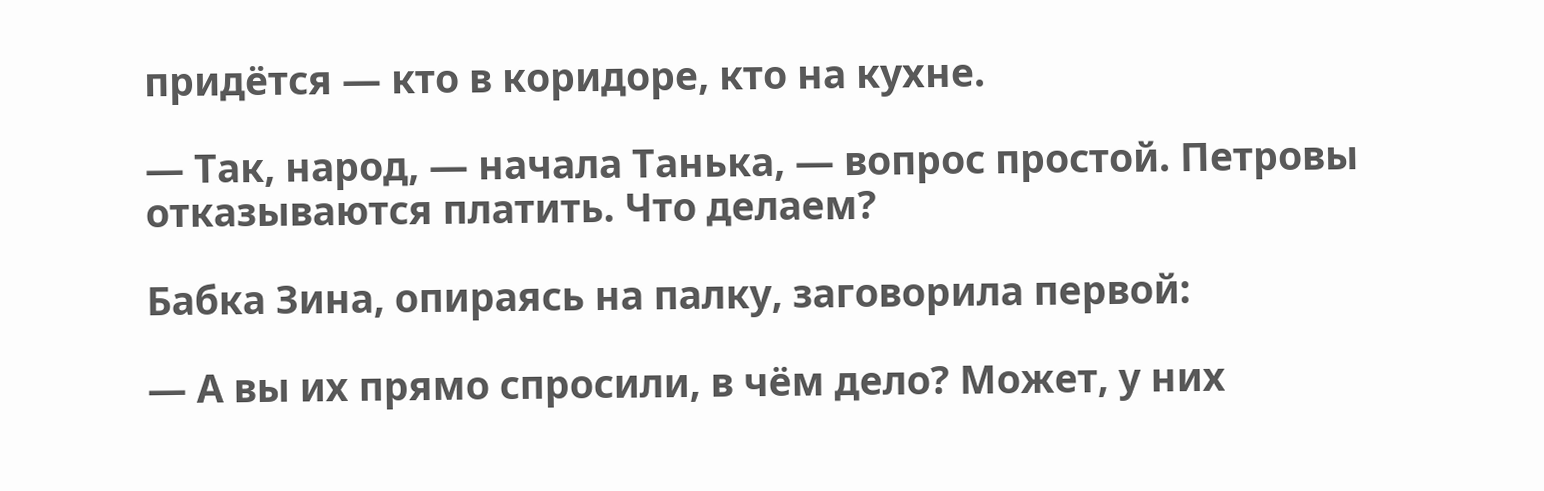придётся — кто в коридоре, кто на кухне.

— Так, народ, — начала Танька, — вопрос простой. Петровы отказываются платить. Что делаем?

Бабка Зина, опираясь на палку, заговорила первой:

— А вы их прямо спросили, в чём дело? Может, у них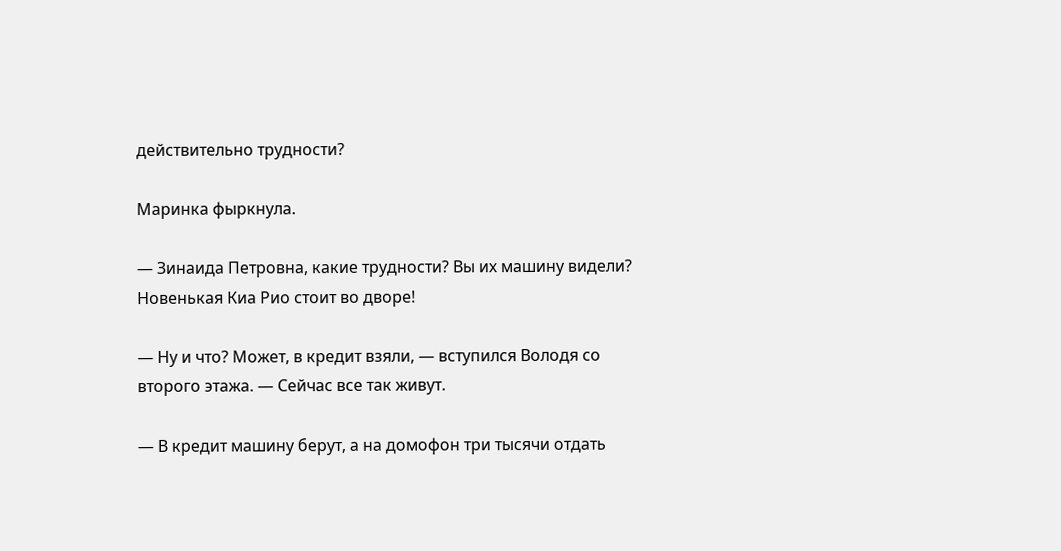действительно трудности?

Маринка фыркнула.

— Зинаида Петровна, какие трудности? Вы их машину видели? Новенькая Киа Рио стоит во дворе!

— Ну и что? Может, в кредит взяли, — вступился Володя со второго этажа. — Сейчас все так живут.

— В кредит машину берут, а на домофон три тысячи отдать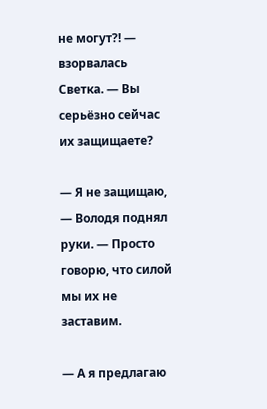не могут?! — взорвалась Светка. — Вы серьёзно сейчас их защищаете?

— Я не защищаю, — Володя поднял руки. — Просто говорю, что силой мы их не заставим.

— А я предлагаю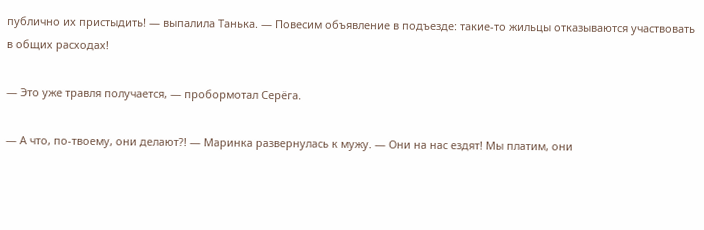публично их пристыдить! — выпалила Танька. — Повесим объявление в подъезде: такие-то жильцы отказываются участвовать в общих расходах!

— Это уже травля получается, — пробормотал Серёга.

— А что, по-твоему, они делают?! — Маринка развернулась к мужу. — Они на нас ездят! Мы платим, они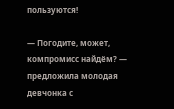пользуются!

— Погодите, может, компромисс найдём? — предложила молодая девчонка с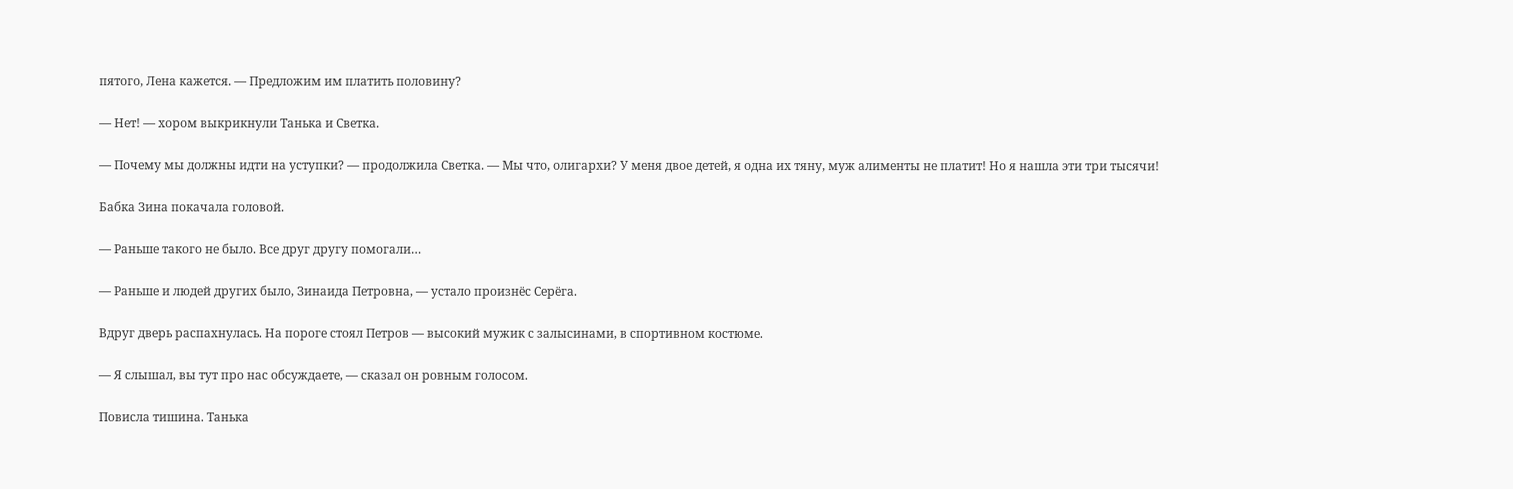пятого, Лена кажется. — Предложим им платить половину?

— Нет! — хором выкрикнули Танька и Светка.

— Почему мы должны идти на уступки? — продолжила Светка. — Мы что, олигархи? У меня двое детей, я одна их тяну, муж алименты не платит! Но я нашла эти три тысячи!

Бабка Зина покачала головой.

— Раньше такого не было. Все друг другу помогали…

— Раньше и людей других было, Зинаида Петровна, — устало произнёс Серёга.

Вдруг дверь распахнулась. На пороге стоял Петров — высокий мужик с залысинами, в спортивном костюме.

— Я слышал, вы тут про нас обсуждаете, — сказал он ровным голосом.

Повисла тишина. Танька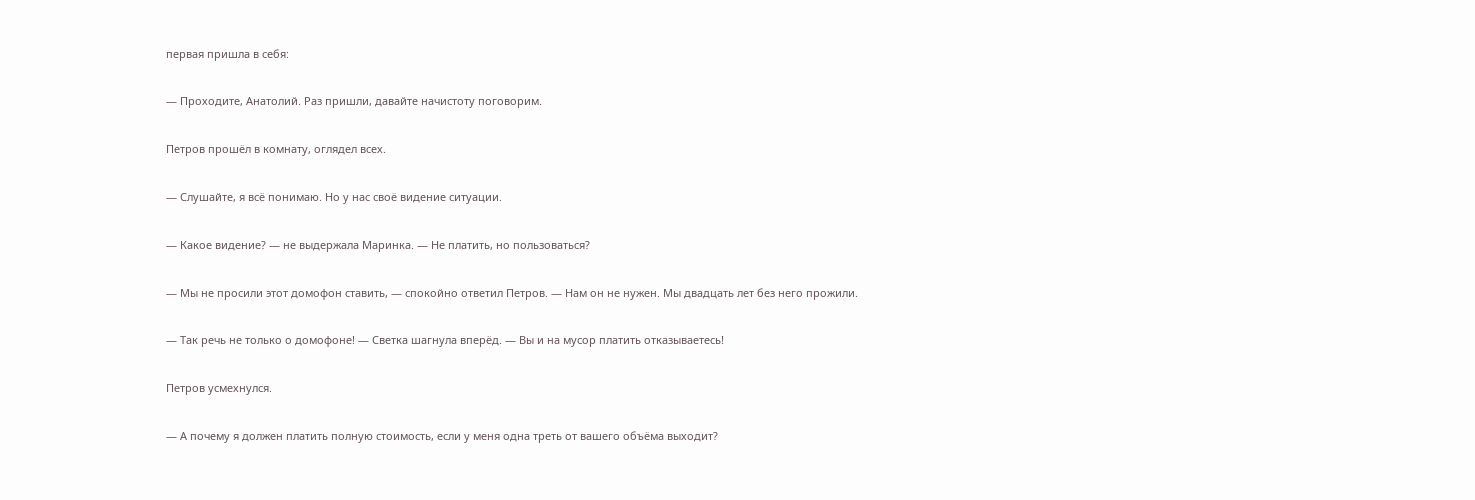первая пришла в себя:

— Проходите, Анатолий. Раз пришли, давайте начистоту поговорим.

Петров прошёл в комнату, оглядел всех.

— Слушайте, я всё понимаю. Но у нас своё видение ситуации.

— Какое видение? — не выдержала Маринка. — Не платить, но пользоваться?

— Мы не просили этот домофон ставить, — спокойно ответил Петров. — Нам он не нужен. Мы двадцать лет без него прожили.

— Так речь не только о домофоне! — Светка шагнула вперёд. — Вы и на мусор платить отказываетесь!

Петров усмехнулся.

— А почему я должен платить полную стоимость, если у меня одна треть от вашего объёма выходит?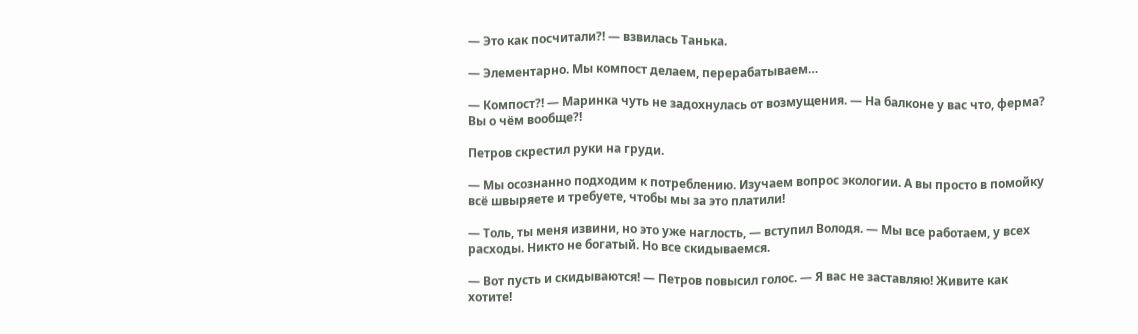— Это как посчитали?! — взвилась Танька.

— Элементарно. Мы компост делаем, перерабатываем…

— Компост?! — Маринка чуть не задохнулась от возмущения. — На балконе у вас что, ферма? Вы о чём вообще?!

Петров скрестил руки на груди.

— Мы осознанно подходим к потреблению. Изучаем вопрос экологии. А вы просто в помойку всё швыряете и требуете, чтобы мы за это платили!

— Толь, ты меня извини, но это уже наглость, — вступил Володя. — Мы все работаем, у всех расходы. Никто не богатый. Но все скидываемся.

— Вот пусть и скидываются! — Петров повысил голос. — Я вас не заставляю! Живите как хотите!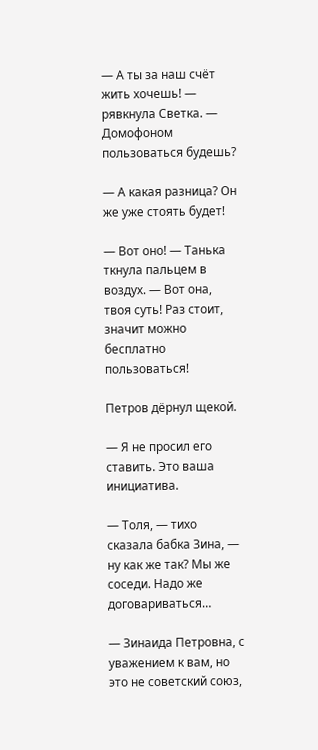— А ты за наш счёт жить хочешь! — рявкнула Светка. — Домофоном пользоваться будешь?

— А какая разница? Он же уже стоять будет!

— Вот оно! — Танька ткнула пальцем в воздух. — Вот она, твоя суть! Раз стоит, значит можно бесплатно пользоваться!

Петров дёрнул щекой.

— Я не просил его ставить. Это ваша инициатива.

— Толя, — тихо сказала бабка Зина, — ну как же так? Мы же соседи. Надо же договариваться…

— Зинаида Петровна, с уважением к вам, но это не советский союз,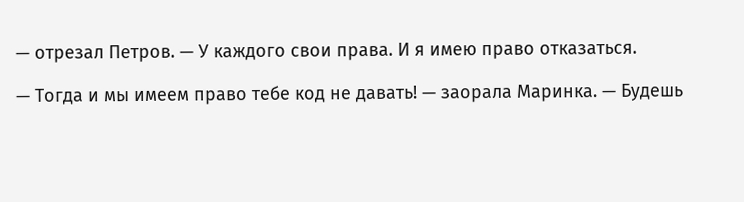— отрезал Петров. — У каждого свои права. И я имею право отказаться.

— Тогда и мы имеем право тебе код не давать! — заорала Маринка. — Будешь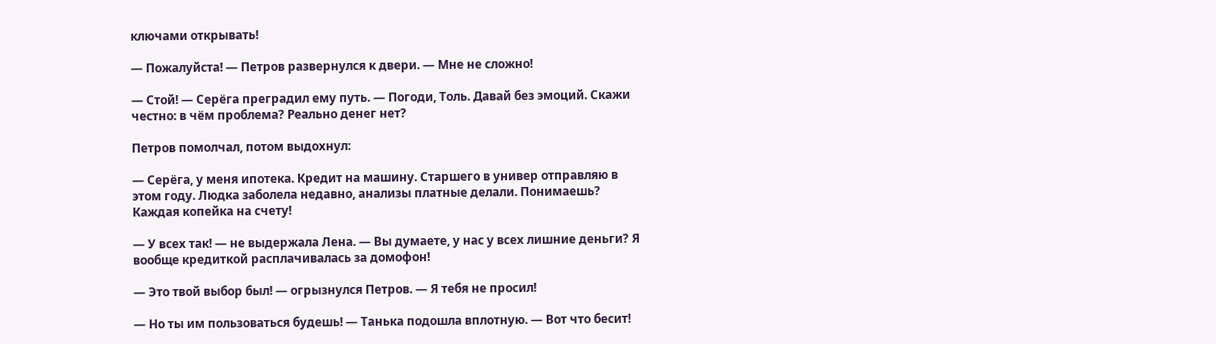ключами открывать!

— Пожалуйста! — Петров развернулся к двери. — Мне не сложно!

— Стой! — Серёга преградил ему путь. — Погоди, Толь. Давай без эмоций. Скажи честно: в чём проблема? Реально денег нет?

Петров помолчал, потом выдохнул:

— Серёга, у меня ипотека. Кредит на машину. Старшего в универ отправляю в этом году. Людка заболела недавно, анализы платные делали. Понимаешь? Каждая копейка на счету!

— У всех так! — не выдержала Лена. — Вы думаете, у нас у всех лишние деньги? Я вообще кредиткой расплачивалась за домофон!

— Это твой выбор был! — огрызнулся Петров. — Я тебя не просил!

— Но ты им пользоваться будешь! — Танька подошла вплотную. — Вот что бесит!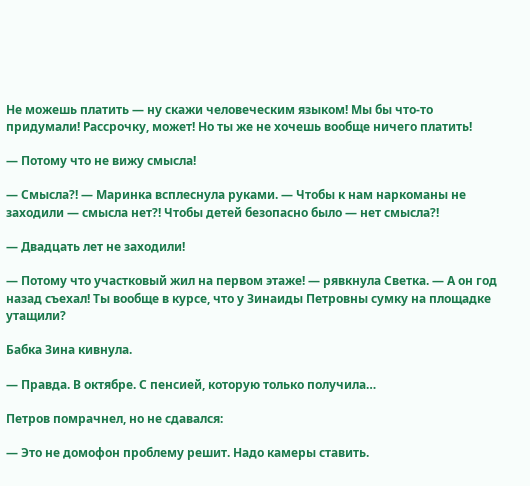Не можешь платить — ну скажи человеческим языком! Мы бы что-то придумали! Рассрочку, может! Но ты же не хочешь вообще ничего платить!

— Потому что не вижу смысла!

— Смысла?! — Маринка всплеснула руками. — Чтобы к нам наркоманы не заходили — смысла нет?! Чтобы детей безопасно было — нет смысла?!

— Двадцать лет не заходили!

— Потому что участковый жил на первом этаже! — рявкнула Светка. — А он год назад съехал! Ты вообще в курсе, что у Зинаиды Петровны сумку на площадке утащили?

Бабка Зина кивнула.

— Правда. В октябре. С пенсией, которую только получила…

Петров помрачнел, но не сдавался:

— Это не домофон проблему решит. Надо камеры ставить.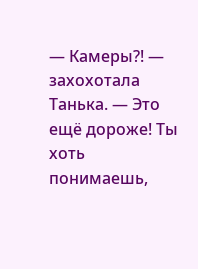— Камеры?! — захохотала Танька. — Это ещё дороже! Ты хоть понимаешь,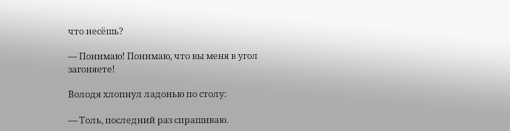что несёшь?

— Понимаю! Понимаю, что вы меня в угол загоняете!

Володя хлопнул ладонью по столу:

— Толь, последний раз спрашиваю.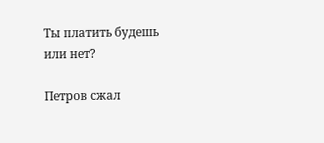Ты платить будешь или нет?

Петров сжал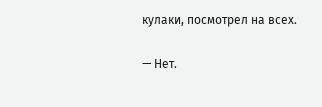кулаки, посмотрел на всех.

— Нет.